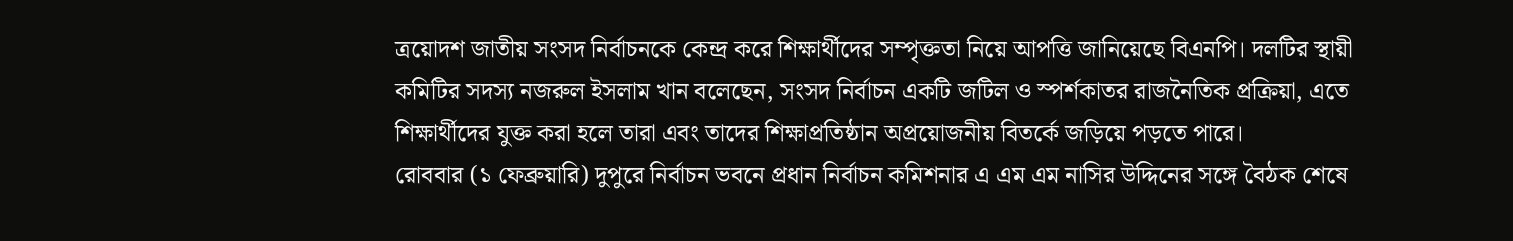ত্রয়োদশ জাতীয় সংসদ নির্বাচনকে কেন্দ্র করে শিক্ষার্থীদের সম্পৃক্ততা নিয়ে আপত্তি জানিয়েছে বিএনপি। দলটির স্থায়ী কমিটির সদস্য নজরুল ইসলাম খান বলেছেন, সংসদ নির্বাচন একটি জটিল ও স্পর্শকাতর রাজনৈতিক প্রক্রিয়া, এতে শিক্ষার্থীদের যুক্ত করা হলে তারা এবং তাদের শিক্ষাপ্রতিষ্ঠান অপ্রয়োজনীয় বিতর্কে জড়িয়ে পড়তে পারে।
রোববার (১ ফেব্রুয়ারি) দুপুরে নির্বাচন ভবনে প্রধান নির্বাচন কমিশনার এ এম এম নাসির উদ্দিনের সঙ্গে বৈঠক শেষে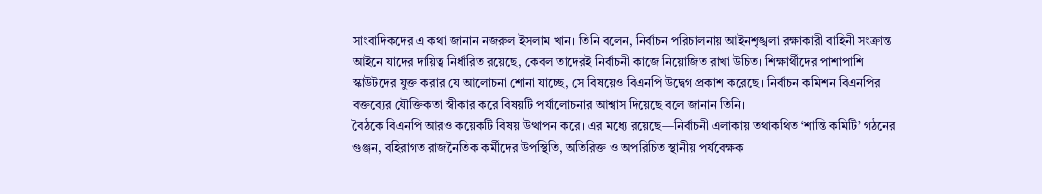সাংবাদিকদের এ কথা জানান নজরুল ইসলাম খান। তিনি বলেন, নির্বাচন পরিচালনায় আইনশৃঙ্খলা রক্ষাকারী বাহিনী সংক্রান্ত আইনে যাদের দায়িত্ব নির্ধারিত রয়েছে, কেবল তাদেরই নির্বাচনী কাজে নিয়োজিত রাখা উচিত। শিক্ষার্থীদের পাশাপাশি স্কাউটদের যুক্ত করার যে আলোচনা শোনা যাচ্ছে, সে বিষয়েও বিএনপি উদ্বেগ প্রকাশ করেছে। নির্বাচন কমিশন বিএনপির বক্তব্যের যৌক্তিকতা স্বীকার করে বিষয়টি পর্যালোচনার আশ্বাস দিয়েছে বলে জানান তিনি।
বৈঠকে বিএনপি আরও কয়েকটি বিষয় উত্থাপন করে। এর মধ্যে রয়েছে—নির্বাচনী এলাকায় তথাকথিত ‘শান্তি কমিটি’ গঠনের গুঞ্জন, বহিরাগত রাজনৈতিক কর্মীদের উপস্থিতি, অতিরিক্ত ও অপরিচিত স্থানীয় পর্যবেক্ষক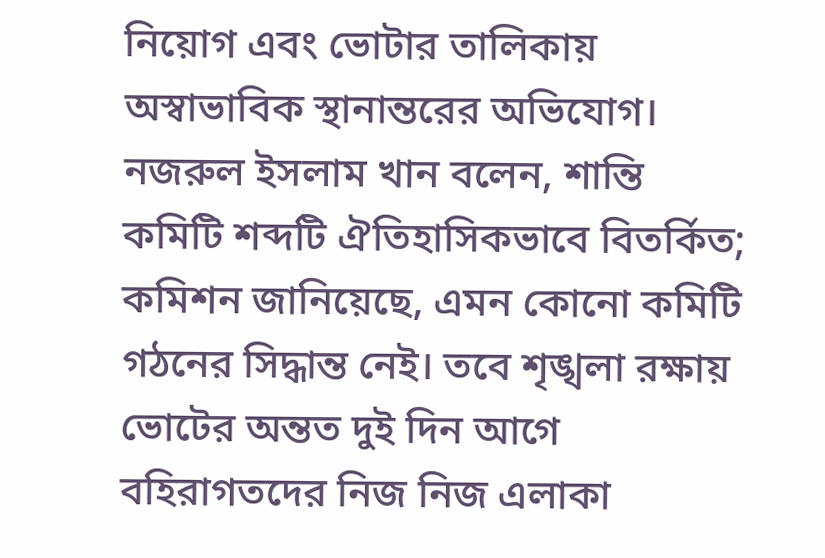নিয়োগ এবং ভোটার তালিকায় অস্বাভাবিক স্থানান্তরের অভিযোগ। নজরুল ইসলাম খান বলেন, শান্তি কমিটি শব্দটি ঐতিহাসিকভাবে বিতর্কিত; কমিশন জানিয়েছে, এমন কোনো কমিটি গঠনের সিদ্ধান্ত নেই। তবে শৃঙ্খলা রক্ষায় ভোটের অন্তত দুই দিন আগে বহিরাগতদের নিজ নিজ এলাকা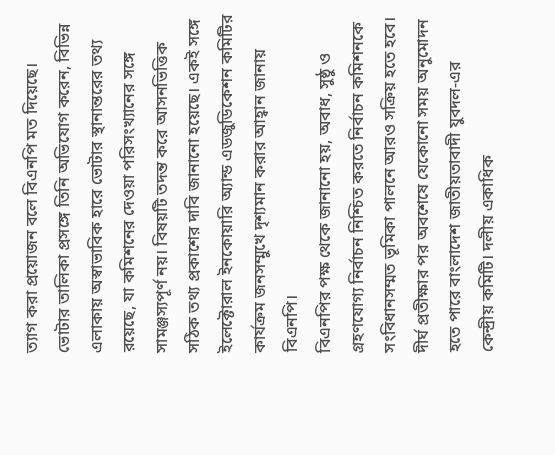ত্যাগ করা প্রয়োজন বলে বিএনপি মত দিয়েছে।
ভোটার তালিকা প্রসঙ্গে তিনি অভিযোগ করেন, বিভিন্ন এলাকায় অস্বাভাবিক হারে ভোটার স্থানান্তরের তথ্য রয়েছে, যা কমিশনের দেওয়া পরিসংখ্যানের সঙ্গে সামঞ্জস্যপূর্ণ নয়। বিষয়টি তদন্ত করে আসনভিত্তিক সঠিক তথ্য প্রকাশের দাবি জানানো হয়েছে। একই সঙ্গে ইলেক্টোরাল ইনকোয়ারি অ্যান্ড এডজুডিকেশন কমিটির কার্যক্রম জনসম্মুখে দৃশ্যমান করার আহ্বান জানায় বিএনপি।
বিএনপির পক্ষ থেকে জানানো হয়, অবাধ, সুষ্ঠু ও গ্রহণযোগ্য নির্বাচন নিশ্চিত করতে নির্বাচন কমিশনকে সংবিধানসম্মত ভূমিকা পালনে আরও সক্রিয় হতে হবে।
দীর্ঘ প্রতীক্ষার পর অবশেষে যেকোনো সময় অনুমোদন হতে পারে বাংলাদেশ জাতীয়তাবাদী যুবদল-এর কেন্দ্রীয় কমিটি। দলীয় একাধিক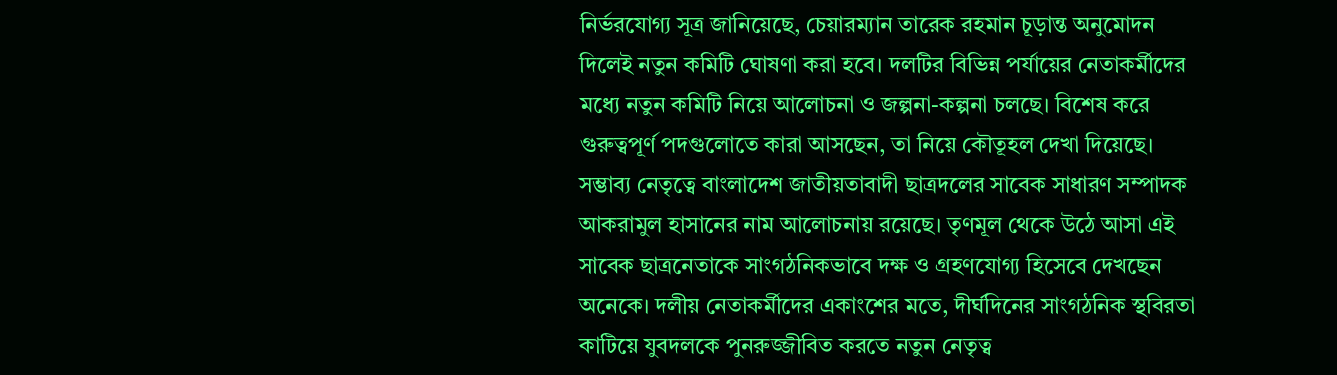নির্ভরযোগ্য সূত্র জানিয়েছে, চেয়ারম্যান তারেক রহমান চূড়ান্ত অনুমোদন দিলেই নতুন কমিটি ঘোষণা করা হবে। দলটির বিভিন্ন পর্যায়ের নেতাকর্মীদের মধ্যে নতুন কমিটি নিয়ে আলোচনা ও জল্পনা-কল্পনা চলছে। বিশেষ করে গুরুত্বপূর্ণ পদগুলোতে কারা আসছেন, তা নিয়ে কৌতূহল দেখা দিয়েছে। সম্ভাব্য নেতৃত্বে বাংলাদেশ জাতীয়তাবাদী ছাত্রদলের সাবেক সাধারণ সম্পাদক আকরামুল হাসানের নাম আলোচনায় রয়েছে। তৃণমূল থেকে উঠে আসা এই সাবেক ছাত্রনেতাকে সাংগঠনিকভাবে দক্ষ ও গ্রহণযোগ্য হিসেবে দেখছেন অনেকে। দলীয় নেতাকর্মীদের একাংশের মতে, দীর্ঘদিনের সাংগঠনিক স্থবিরতা কাটিয়ে যুবদলকে পুনরুজ্জীবিত করতে নতুন নেতৃত্ব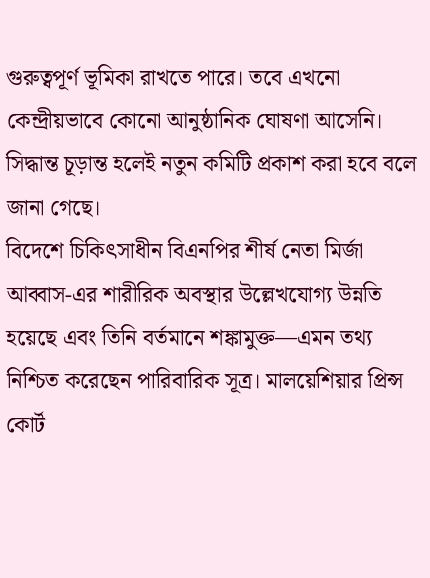গুরুত্বপূর্ণ ভূমিকা রাখতে পারে। তবে এখনো কেন্দ্রীয়ভাবে কোনো আনুষ্ঠানিক ঘোষণা আসেনি। সিদ্ধান্ত চূড়ান্ত হলেই নতুন কমিটি প্রকাশ করা হবে বলে জানা গেছে।
বিদেশে চিকিৎসাধীন বিএনপির শীর্ষ নেতা মির্জা আব্বাস-এর শারীরিক অবস্থার উল্লেখযোগ্য উন্নতি হয়েছে এবং তিনি বর্তমানে শঙ্কামুক্ত—এমন তথ্য নিশ্চিত করেছেন পারিবারিক সূত্র। মালয়েশিয়ার প্রিন্স কোর্ট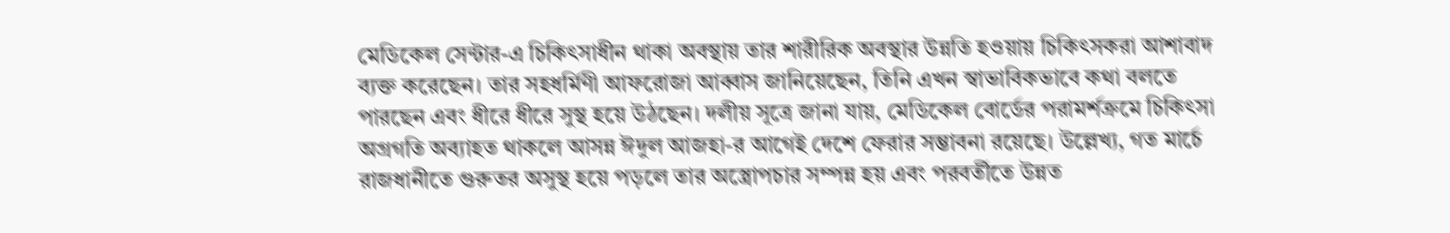মেডিকেল সেন্টার-এ চিকিৎসাধীন থাকা অবস্থায় তার শারীরিক অবস্থার উন্নতি হওয়ায় চিকিৎসকরা আশাবাদ ব্যক্ত করেছেন। তার সহধর্মিণী আফরোজা আব্বাস জানিয়েছেন, তিনি এখন স্বাভাবিকভাবে কথা বলতে পারছেন এবং ধীরে ধীরে সুস্থ হয়ে উঠছেন। দলীয় সূত্রে জানা যায়, মেডিকেল বোর্ডের পরামর্শক্রমে চিকিৎসা অগ্রগতি অব্যাহত থাকলে আসন্ন ঈদুল আজহা-র আগেই দেশে ফেরার সম্ভাবনা রয়েছে। উল্লেখ্য, গত মার্চে রাজধানীতে গুরুতর অসুস্থ হয়ে পড়লে তার অস্ত্রোপচার সম্পন্ন হয় এবং পরবর্তীতে উন্নত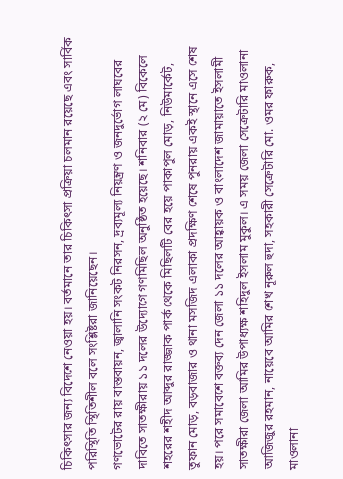চিকিৎসার জন্য বিদেশে নেওয়া হয়। বর্তমানে তার চিকিৎসা প্রক্রিয়া চলমান রয়েছে এবং সার্বিক পরিস্থিতি স্থিতিশীল বলে সংশ্লিষ্টরা জানিয়েছেন।
গণভোটের রায় বাস্তবায়ন, জ্বালানি সংকট নিরসন, দ্রব্যমূল্য নিয়ন্ত্রণ ও জনদুর্ভোগ লাঘবের দাবিতে সাতক্ষীরায় ১১ দলের উদ্যোগে গণমিছিল অনুষ্ঠিত হয়েছে। শনিবার (২ মে) বিকেলে শহরের শহীদ আব্দুর রাজ্জাক পার্ক থেকে মিছিলটি বের হয়ে পাকাপুল মোড়, নিউমার্কেট, তুফান মোড়, বড়বাজার ও থানা মসজিদ এলাকা প্রদক্ষিণ শেষে পুনরায় একই স্থানে এসে শেষ হয়। পরে সমাবেশে বক্তব্য দেন জেলা ১১ দলের আহ্বায়ক ও বাংলাদেশ জামায়াতে ইসলামী সাতক্ষীরা জেলা আমির উপাধ্যক্ষ শহিদুল ইসলাম মুকুল। এ সময় জেলা সেক্রেটারি মাওলানা আজিজুর রহমান, নায়েবে আমির শেখ নূরুল হুদা, সহকারী সেক্রেটারি মো. ওমর ফারুক, মাওলানা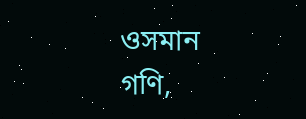ওসমান গণি,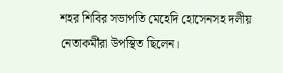শহর শিবির সভাপতি মেহেদি হোসেনসহ দলীয় নেতাকর্মীরা উপস্থিত ছিলেন।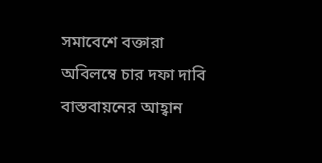সমাবেশে বক্তারা অবিলম্বে চার দফা দাবি বাস্তবায়নের আহ্বান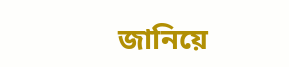জানিয়ে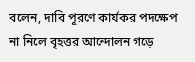বলেন, দাবি পূরণে কার্যকর পদক্ষেপ না নিলে বৃহত্তর আন্দোলন গড়ে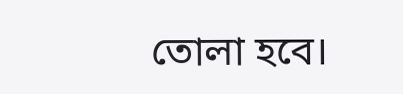তোলা হবে।